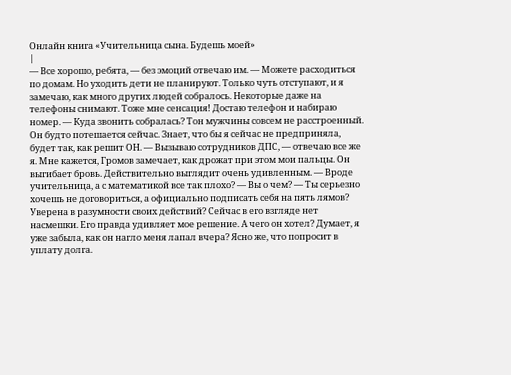Онлайн книга «Учительница сына. Будешь моей»
|
— Все хорошо, ребята, — без эмоций отвечаю им. — Можете расходиться по домам. Но уходить дети не планируют. Только чуть отступают, и я замечаю, как много других людей собралось. Некоторые даже на телефоны снимают. Тоже мне сенсация! Достаю телефон и набираю номер. — Куда звонить собралась? Тон мужчины совсем не расстроенный. Он будто потешается сейчас. Знает, что бы я сейчас не предприняла, будет так, как решит ОН. — Вызываю сотрудников ДПС, — отвечаю все же я. Мне кажется, Громов замечает, как дрожат при этом мои пальцы. Он выгибает бровь. Действительно выглядит очень удивленным. — Вроде учительница, а с математикой все так плохо? — Вы о чем? — Ты серьезно хочешь не договориться, а официально подписать себя на пять лямов? Уверена в разумности своих действий? Сейчас в его взгляде нет насмешки. Его правда удивляет мое решение. А чего он хотел? Думает, я уже забыла, как он нагло меня лапал вчера? Ясно же, что попросит в уплату долга.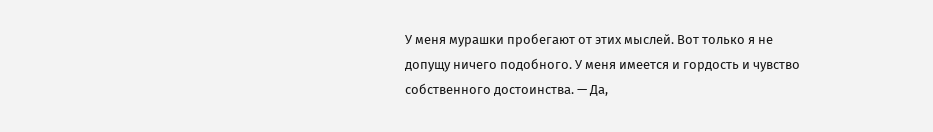У меня мурашки пробегают от этих мыслей. Вот только я не допущу ничего подобного. У меня имеется и гордость и чувство собственного достоинства. — Да,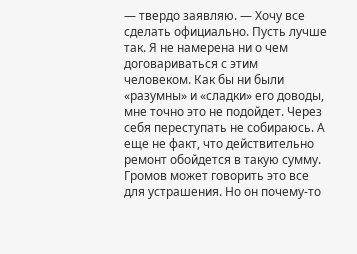— твердо заявляю. — Хочу все сделать официально. Пусть лучше так. Я не намерена ни о чем договариваться с этим человеком. Как бы ни были «разумны» и «сладки» его доводы, мне точно это не подойдет. Через себя переступать не собираюсь. А еще не факт, что действительно ремонт обойдется в такую сумму. Громов может говорить это все для устрашения. Но он почему-то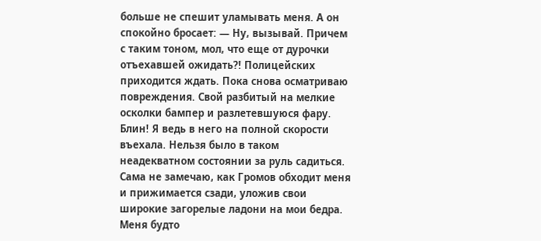больше не спешит уламывать меня. А он спокойно бросает: — Ну, вызывай. Причем с таким тоном, мол, что еще от дурочки отъехавшей ожидать?! Полицейских приходится ждать. Пока снова осматриваю повреждения. Свой разбитый на мелкие осколки бампер и разлетевшуюся фару. Блин! Я ведь в него на полной скорости въехала. Нельзя было в таком неадекватном состоянии за руль садиться. Сама не замечаю, как Громов обходит меня и прижимается сзади, уложив свои широкие загорелые ладони на мои бедра. Меня будто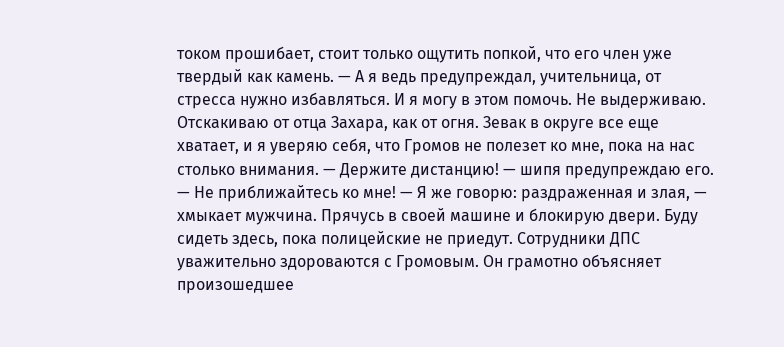током прошибает, стоит только ощутить попкой, что его член уже твердый как камень. — А я ведь предупреждал, учительница, от стресса нужно избавляться. И я могу в этом помочь. Не выдерживаю. Отскакиваю от отца Захара, как от огня. Зевак в округе все еще хватает, и я уверяю себя, что Громов не полезет ко мне, пока на нас столько внимания. — Держите дистанцию! — шипя предупреждаю его. — Не приближайтесь ко мне! — Я же говорю: раздраженная и злая, — хмыкает мужчина. Прячусь в своей машине и блокирую двери. Буду сидеть здесь, пока полицейские не приедут. Сотрудники ДПС уважительно здороваются с Громовым. Он грамотно объясняет произошедшее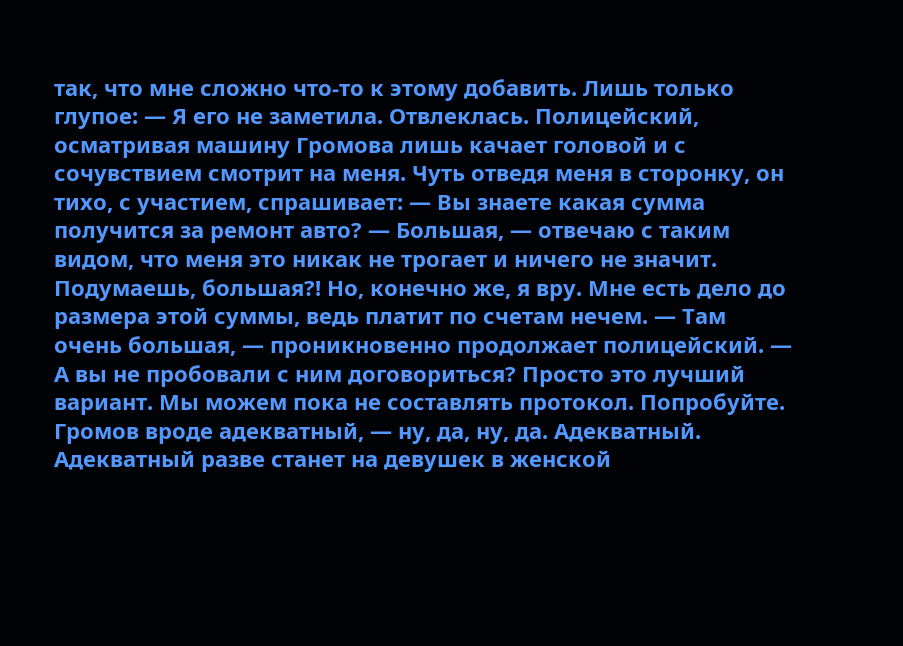так, что мне сложно что-то к этому добавить. Лишь только глупое: — Я его не заметила. Отвлеклась. Полицейский, осматривая машину Громова лишь качает головой и с сочувствием смотрит на меня. Чуть отведя меня в сторонку, он тихо, с участием, спрашивает: — Вы знаете какая сумма получится за ремонт авто? — Большая, — отвечаю с таким видом, что меня это никак не трогает и ничего не значит. Подумаешь, большая?! Но, конечно же, я вру. Мне есть дело до размера этой суммы, ведь платит по счетам нечем. — Там очень большая, — проникновенно продолжает полицейский. — А вы не пробовали с ним договориться? Просто это лучший вариант. Мы можем пока не составлять протокол. Попробуйте. Громов вроде адекватный, — ну, да, ну, да. Адекватный. Адекватный разве станет на девушек в женской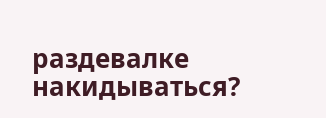раздевалке накидываться?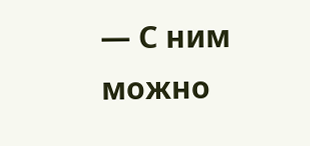— С ним можно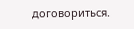договориться.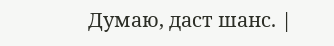Думаю, даст шанс. |